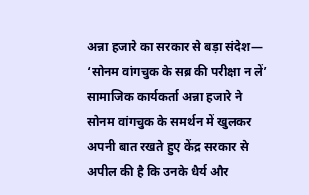अन्ना हजारे का सरकार से बड़ा संदेश— ‘सोनम वांगचुक के सब्र की परीक्षा न लें’
सामाजिक कार्यकर्ता अन्ना हजारे ने सोनम वांगचुक के समर्थन में खुलकर अपनी बात रखते हुए केंद्र सरकार से अपील की है कि उनके धैर्य और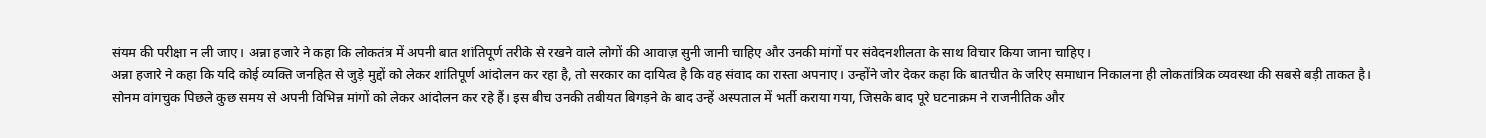संयम की परीक्षा न ली जाए। अन्ना हजारे ने कहा कि लोकतंत्र में अपनी बात शांतिपूर्ण तरीके से रखने वाले लोगों की आवाज़ सुनी जानी चाहिए और उनकी मांगों पर संवेदनशीलता के साथ विचार किया जाना चाहिए।
अन्ना हजारे ने कहा कि यदि कोई व्यक्ति जनहित से जुड़े मुद्दों को लेकर शांतिपूर्ण आंदोलन कर रहा है, तो सरकार का दायित्व है कि वह संवाद का रास्ता अपनाए। उन्होंने जोर देकर कहा कि बातचीत के जरिए समाधान निकालना ही लोकतांत्रिक व्यवस्था की सबसे बड़ी ताकत है।
सोनम वांगचुक पिछले कुछ समय से अपनी विभिन्न मांगों को लेकर आंदोलन कर रहे हैं। इस बीच उनकी तबीयत बिगड़ने के बाद उन्हें अस्पताल में भर्ती कराया गया, जिसके बाद पूरे घटनाक्रम ने राजनीतिक और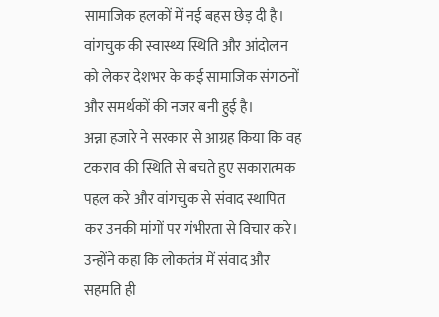सामाजिक हलकों में नई बहस छेड़ दी है। वांगचुक की स्वास्थ्य स्थिति और आंदोलन को लेकर देशभर के कई सामाजिक संगठनों और समर्थकों की नजर बनी हुई है।
अन्ना हजारे ने सरकार से आग्रह किया कि वह टकराव की स्थिति से बचते हुए सकारात्मक पहल करे और वांगचुक से संवाद स्थापित कर उनकी मांगों पर गंभीरता से विचार करे। उन्होंने कहा कि लोकतंत्र में संवाद और सहमति ही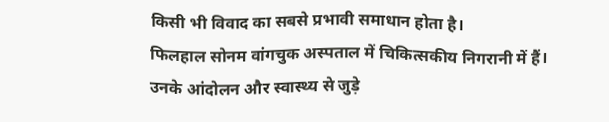किसी भी विवाद का सबसे प्रभावी समाधान होता है।
फिलहाल सोनम वांगचुक अस्पताल में चिकित्सकीय निगरानी में हैं। उनके आंदोलन और स्वास्थ्य से जुड़े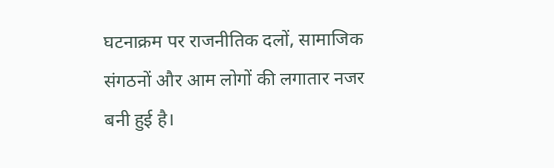घटनाक्रम पर राजनीतिक दलों, सामाजिक संगठनों और आम लोगों की लगातार नजर बनी हुई है।